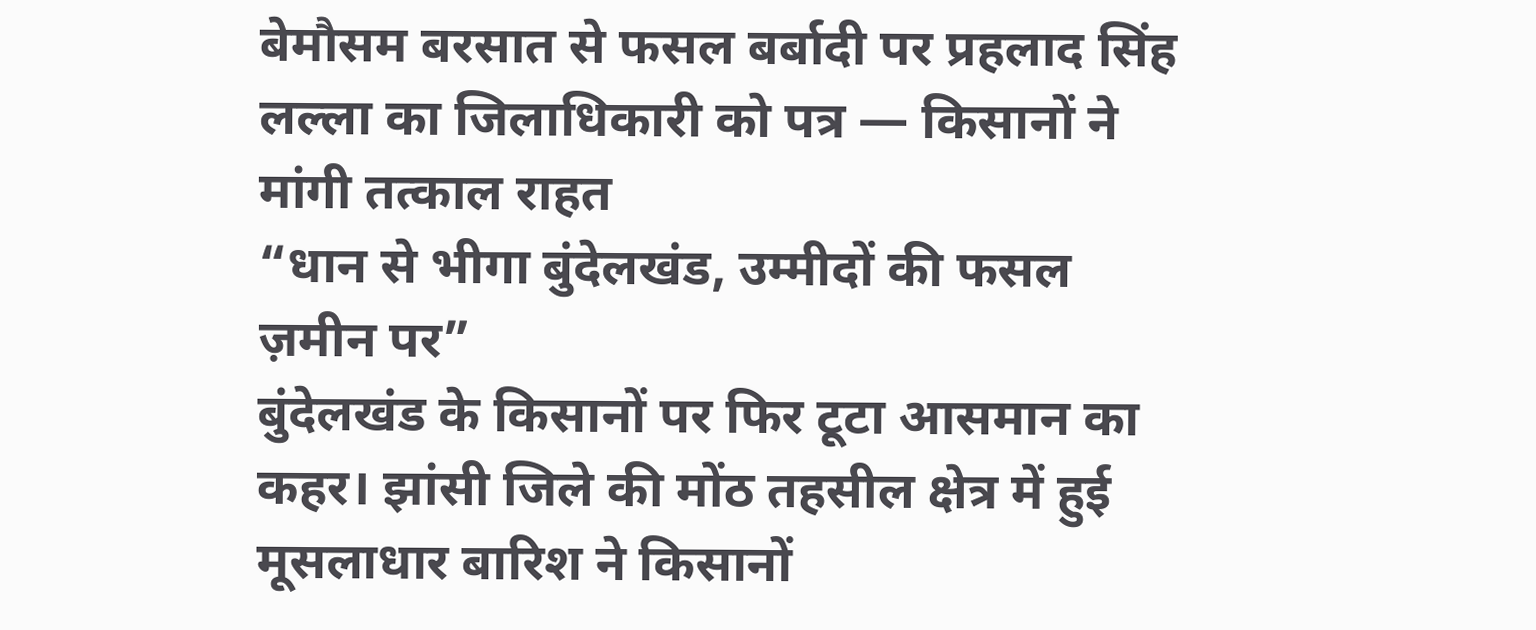बेमौसम बरसात से फसल बर्बादी पर प्रहलाद सिंह लल्ला का जिलाधिकारी को पत्र — किसानों ने मांगी तत्काल राहत
“धान से भीगा बुंदेलखंड, उम्मीदों की फसल ज़मीन पर”
बुंदेलखंड के किसानों पर फिर टूटा आसमान का कहर। झांसी जिले की मोंठ तहसील क्षेत्र में हुई मूसलाधार बारिश ने किसानों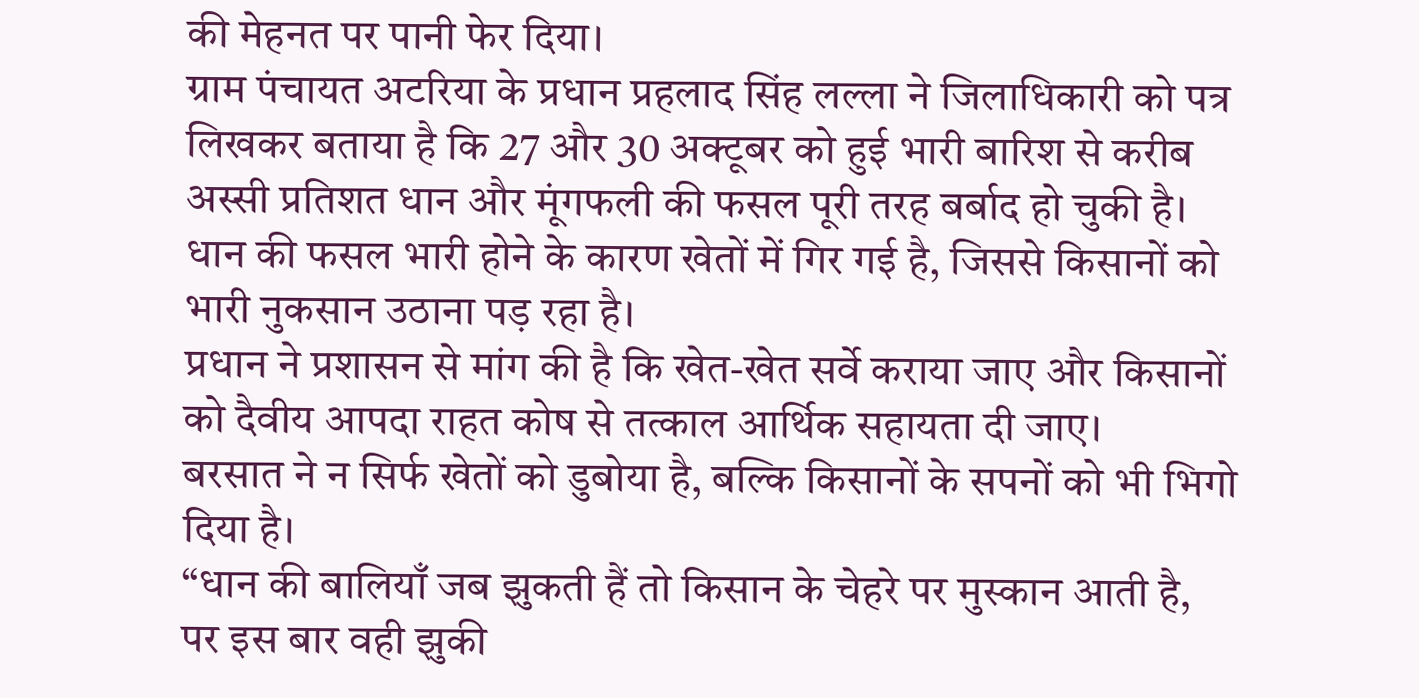की मेहनत पर पानी फेर दिया।
ग्राम पंचायत अटरिया के प्रधान प्रहलाद सिंह लल्ला ने जिलाधिकारी को पत्र लिखकर बताया है कि 27 और 30 अक्टूबर को हुई भारी बारिश से करीब अस्सी प्रतिशत धान और मूंगफली की फसल पूरी तरह बर्बाद हो चुकी है।
धान की फसल भारी होने के कारण खेतों में गिर गई है, जिससे किसानों को भारी नुकसान उठाना पड़ रहा है।
प्रधान ने प्रशासन से मांग की है कि खेत-खेत सर्वे कराया जाए और किसानों को दैवीय आपदा राहत कोष से तत्काल आर्थिक सहायता दी जाए।
बरसात ने न सिर्फ खेतों को डुबोया है, बल्कि किसानों के सपनों को भी भिगो दिया है।
“धान की बालियाँ जब झुकती हैं तो किसान के चेहरे पर मुस्कान आती है,
पर इस बार वही झुकी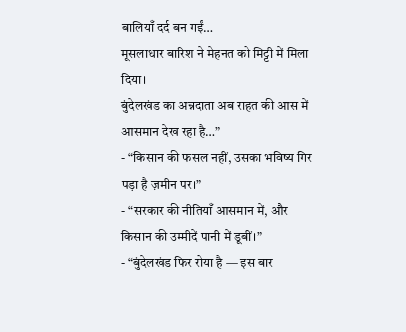बालियाँ दर्द बन गईं…
मूसलाधार बारिश ने मेहनत को मिट्टी में मिला दिया।
बुंदेलखंड का अन्नदाता अब राहत की आस में आसमान देख रहा है…”
- “किसान की फसल नहीं, उसका भविष्य गिर पड़ा है ज़मीन पर।”
- “सरकार की नीतियाँ आसमान में, और किसान की उम्मीदें पानी में डूबीं।”
- “बुंदेलखंड फिर रोया है — इस बार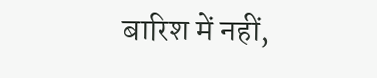बारिश में नहीं,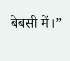बेबसी में।”